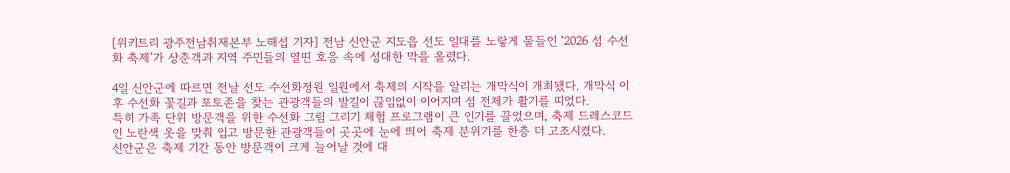[위키트리 광주전남취재본부 노해섭 기자] 전남 신안군 지도읍 선도 일대를 노랗게 물들인 ‘2026 섬 수선화 축제’가 상춘객과 지역 주민들의 열띤 호응 속에 성대한 막을 올렸다.

4일 신안군에 따르면 전날 선도 수선화정원 일원에서 축제의 시작을 알리는 개막식이 개최됐다. 개막식 이후 수선화 꽃길과 포토존을 찾는 관광객들의 발길이 끊임없이 이어지며 섬 전체가 활기를 띠었다.
특히 가족 단위 방문객을 위한 수선화 그림 그리기 체험 프로그램이 큰 인기를 끌었으며, 축제 드레스코드인 노란색 옷을 맞춰 입고 방문한 관광객들이 곳곳에 눈에 띄어 축제 분위기를 한층 더 고조시켰다.
신안군은 축제 기간 동안 방문객이 크게 늘어날 것에 대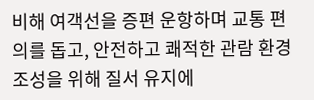비해 여객선을 증편 운항하며 교통 편의를 돕고, 안전하고 쾌적한 관람 환경 조성을 위해 질서 유지에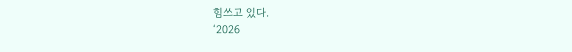힘쓰고 있다.
‘2026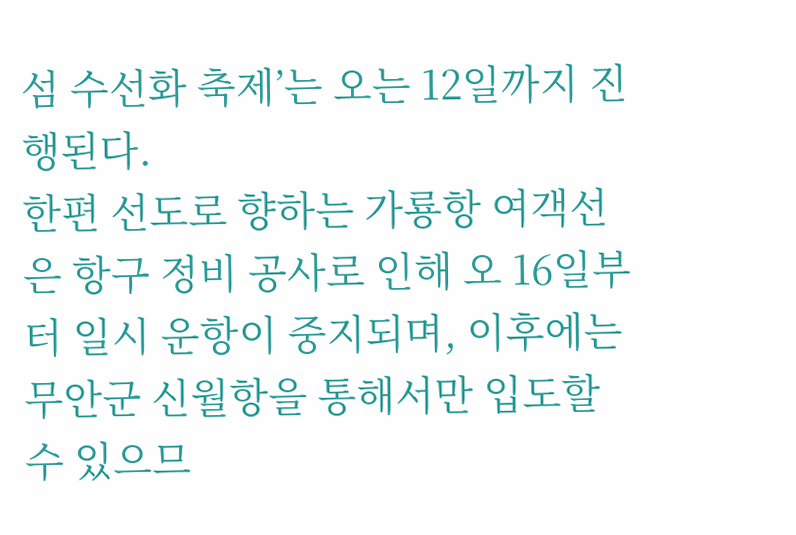섬 수선화 축제’는 오는 12일까지 진행된다.
한편 선도로 향하는 가룡항 여객선은 항구 정비 공사로 인해 오 16일부터 일시 운항이 중지되며, 이후에는 무안군 신월항을 통해서만 입도할 수 있으므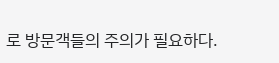로 방문객들의 주의가 필요하다.